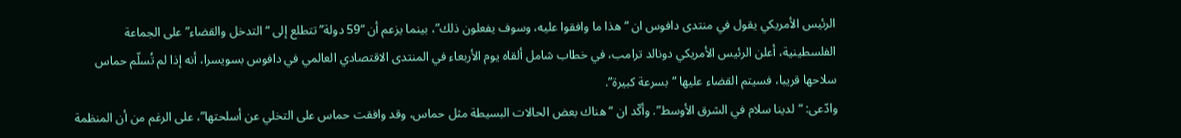الرئيس الأمريكي يقول في منتدى دافوس ان “هذا ما وافقوا عليه، وسوف يفعلون ذلك”، بينما يزعم أن “59 دولة” تتطلع إلى “التدخل والقضاء” على الجماعة الفلسطينية، أعلن الرئيس الأمريكي دونالد ترامب، في خطاب شامل ألقاه يوم الأربعاء في المنتدى الاقتصادي العالمي في دافوس بسويسرا، أنه إذا لم تُسلّم حماس سلاحها قريبا، فسيتم القضاء عليها “بسرعة كبيرة”.
وادّعى: “لدينا سلام في الشرق الأوسط”. وأكّد ان “هناك بعض الحالات البسيطة مثل حماس، وقد وافقت حماس على التخلي عن أسلحتها”، على الرغم من أن المنظمة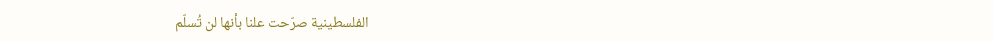الفلسطينية صرّحت علنا بأنها لن تُسلّم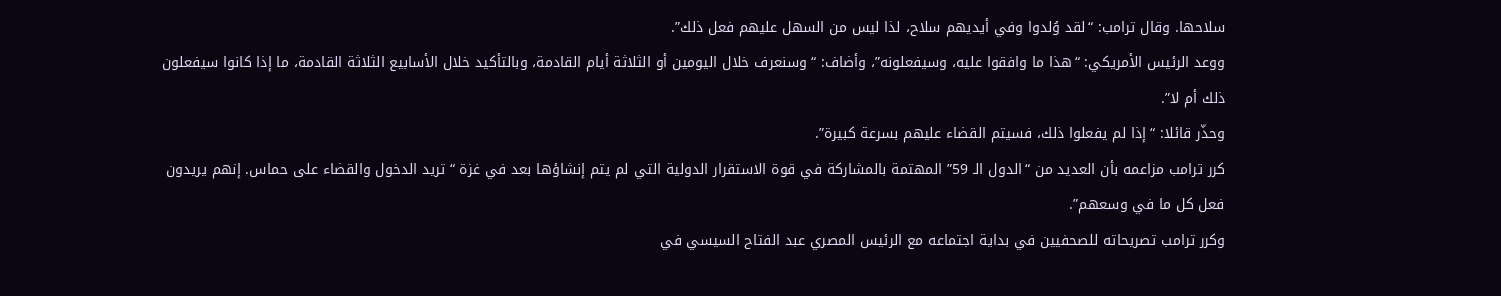سلاحها. وقال ترامب: “لقد وُلدوا وفي أيديهم سلاح، لذا ليس من السهل عليهم فعل ذلك”.
ووعد الرئيس الأمريكي: “هذا ما وافقوا عليه، وسيفعلونه”، وأضاف: “وسنعرف خلال اليومين أو الثلاثة أيام القادمة، وبالتأكيد خلال الأسابيع الثلاثة القادمة، ما إذا كانوا سيفعلون ذلك أم لا”.
وحذّر قائلا: “إذا لم يفعلوا ذلك، فسيتم القضاء عليهم بسرعة كبيرة”.
كرر ترامب مزاعمه بأن العديد من “الدول الـ 59” المهتمة بالمشاركة في قوة الاستقرار الدولية التي لم يتم إنشاؤها بعد في غزة “تريد الدخول والقضاء على حماس. إنهم يريدون فعل كل ما في وسعهم”.
وكرر ترامب تصريحاته للصحفيين في بداية اجتماعه مع الرئيس المصري عبد الفتاح السيسي في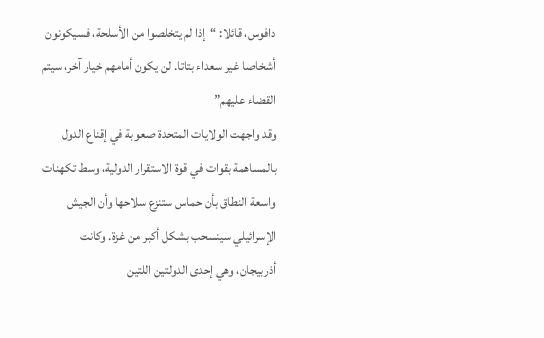دافوس، قائلا: “إذا لم يتخلصوا من الأسلحة، فسيكونون أشخاصا غير سعداء بتاتا. لن يكون أمامهم خيار آخر، سيتم القضاء عليهم”
وقد واجهت الولايات المتحدة صعوبة في إقناع الدول بالمساهمة بقوات في قوة الاستقرار الدولية، وسط تكهنات واسعة النطاق بأن حماس ستنزع سلاحها وأن الجيش الإسرائيلي سينسحب بشكل أكبر من غزة. وكانت أذربيجان، وهي إحدى الدولتين اللتين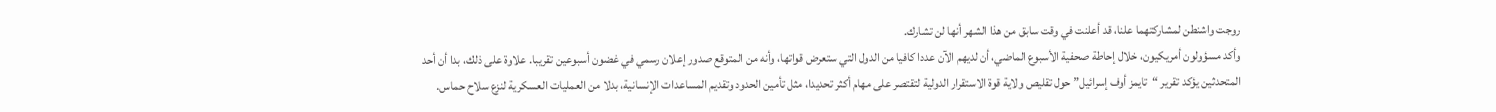روجت واشنطن لمشاركتهما علنا، قد أعلنت في وقت سابق من هذا الشهر أنها لن تشارك.
وأكد مسؤولون أمريكيون، خلال إحاطة صحفية الأسبوع الماضي، أن لديهم الآن عددا كافيا من الدول التي ستعرض قواتها، وأنه من المتوقع صدور إعلان رسمي في غضون أسبوعين تقريبا. علاوة على ذلك، بدا أن أحد المتحدثين يؤكد تقرير “تايمز أوف إسرائيل” حول تقليص ولاية قوة الاستقرار الدولية لتقتصر على مهام أكثر تحديدا، مثل تأمين الحدود وتقديم المساعدات الإنسانية، بدلا من العمليات العسكرية لنزع سلاح حماس.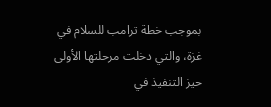بموجب خطة ترامب للسلام في غزة، والتي دخلت مرحلتها الأولى حيز التنفيذ في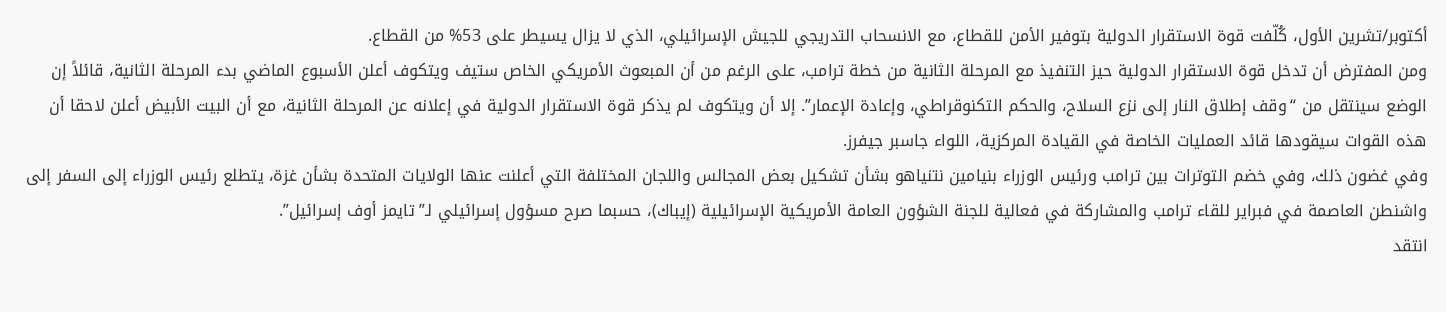أكتوبر/تشرين الأول، كُلّفت قوة الاستقرار الدولية بتوفير الأمن للقطاع، مع الانسحاب التدريجي للجيش الإسرائيلي، الذي لا يزال يسيطر على 53% من القطاع.
ومن المفترض أن تدخل قوة الاستقرار الدولية حيز التنفيذ مع المرحلة الثانية من خطة ترامب، على الرغم من أن المبعوث الأمريكي الخاص ستيف ويتكوف أعلن الأسبوع الماضي بدء المرحلة الثانية، قائلاً إن الوضع سينتقل من “وقف إطلاق النار إلى نزع السلاح، والحكم التكنوقراطي، وإعادة الإعمار”. إلا أن ويتكوف لم يذكر قوة الاستقرار الدولية في إعلانه عن المرحلة الثانية، مع أن البيت الأبيض أعلن لاحقا أن هذه القوات سيقودها قائد العمليات الخاصة في القيادة المركزية، اللواء جاسبر جيفرز.
وفي غضون ذلك، وفي خضم التوترات بين ترامب ورئيس الوزراء بنيامين نتنياهو بشأن تشكيل بعض المجالس واللجان المختلفة التي أعلنت عنها الولايات المتحدة بشأن غزة، يتطلع رئيس الوزراء إلى السفر إلى واشنطن العاصمة في فبراير للقاء ترامب والمشاركة في فعالية للجنة الشؤون العامة الأمريكية الإسرائيلية (إيباك)، حسبما صرح مسؤول إسرائيلي لـ”تايمز أوف إسرائيل”.
انتقد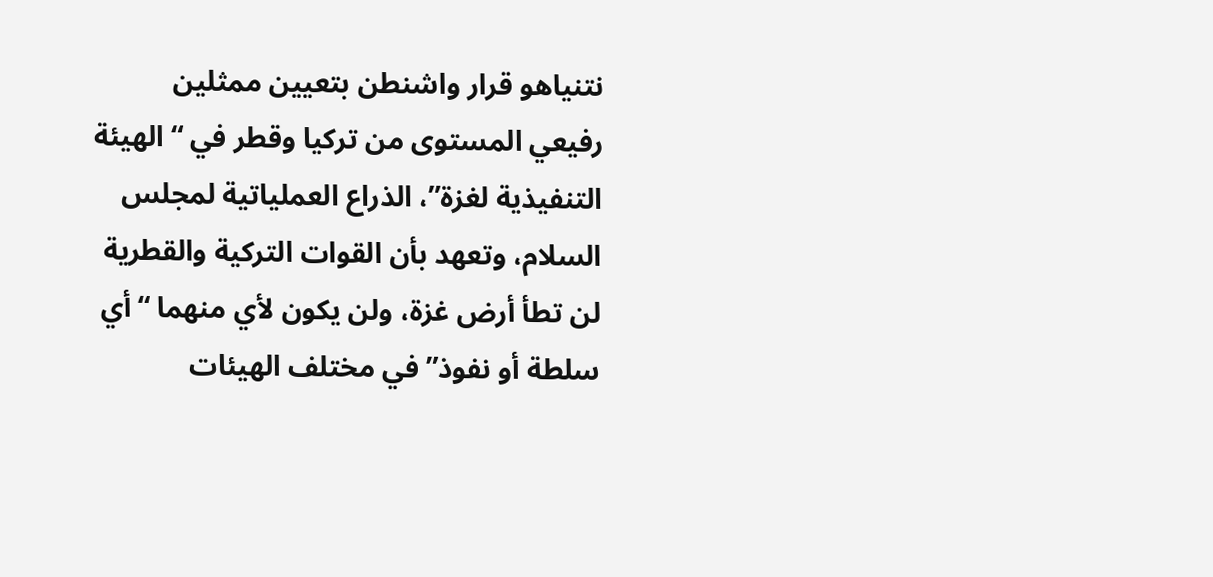نتنياهو قرار واشنطن بتعيين ممثلين رفيعي المستوى من تركيا وقطر في “الهيئة التنفيذية لغزة”، الذراع العملياتية لمجلس السلام، وتعهد بأن القوات التركية والقطرية لن تطأ أرض غزة، ولن يكون لأي منهما “أي سلطة أو نفوذ” في مختلف الهيئات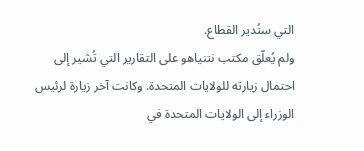التي ستُدير القطاع.
ولم يُعلّق مكتب نتنياهو على التقارير التي تُشير إلى احتمال زيارته للولايات المتحدة. وكانت آخر زيارة لرئيس الوزراء إلى الولايات المتحدة في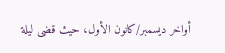أواخر ديسمبر/كانون الأول، حيث قضى ليلة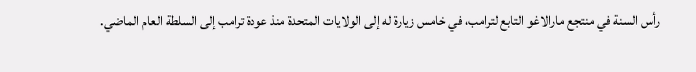رأس السنة في منتجع مارالاغو التابع لترامب، في خامس زيارة له إلى الولايات المتحدة منذ عودة ترامب إلى السلطة العام الماضي.